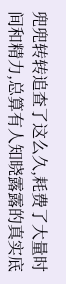兜兜转转追查了这么久,耗费了大量时间和精力,总算有人知晓露露的真实底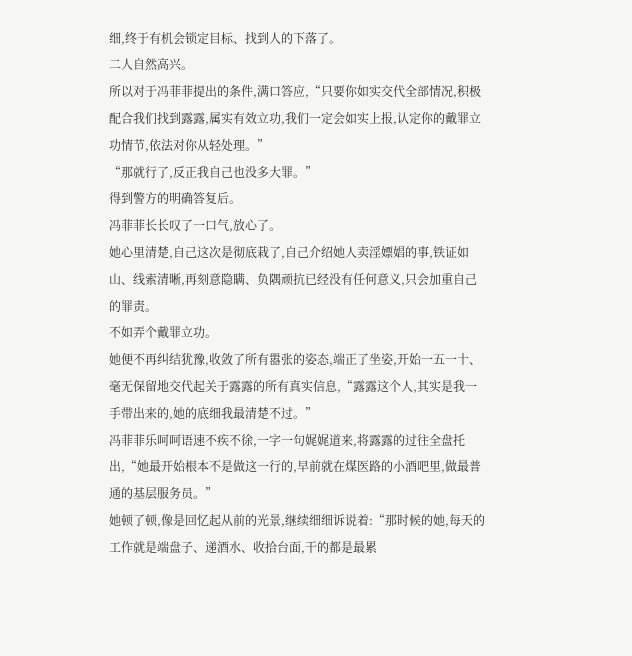细,终于有机会锁定目标、找到人的下落了。
二人自然高兴。
所以对于冯菲菲提出的条件,满口答应,“只要你如实交代全部情况,积极配合我们找到露露,属实有效立功,我们一定会如实上报,认定你的戴罪立功情节,依法对你从轻处理。”
“那就行了,反正我自己也没多大罪。”
得到警方的明确答复后。
冯菲菲长长叹了一口气,放心了。
她心里清楚,自己这次是彻底栽了,自己介绍她人卖淫嫖娼的事,铁证如山、线索清晰,再刻意隐瞒、负隅顽抗已经没有任何意义,只会加重自己的罪责。
不如弄个戴罪立功。
她便不再纠结犹豫,收敛了所有嚣张的姿态,端正了坐姿,开始一五一十、毫无保留地交代起关于露露的所有真实信息,“露露这个人,其实是我一手带出来的,她的底细我最清楚不过。”
冯菲菲乐呵呵语速不疾不徐,一字一句娓娓道来,将露露的过往全盘托出,“她最开始根本不是做这一行的,早前就在煤医路的小酒吧里,做最普通的基层服务员。”
她顿了顿,像是回忆起从前的光景,继续细细诉说着:“那时候的她,每天的工作就是端盘子、递酒水、收拾台面,干的都是最累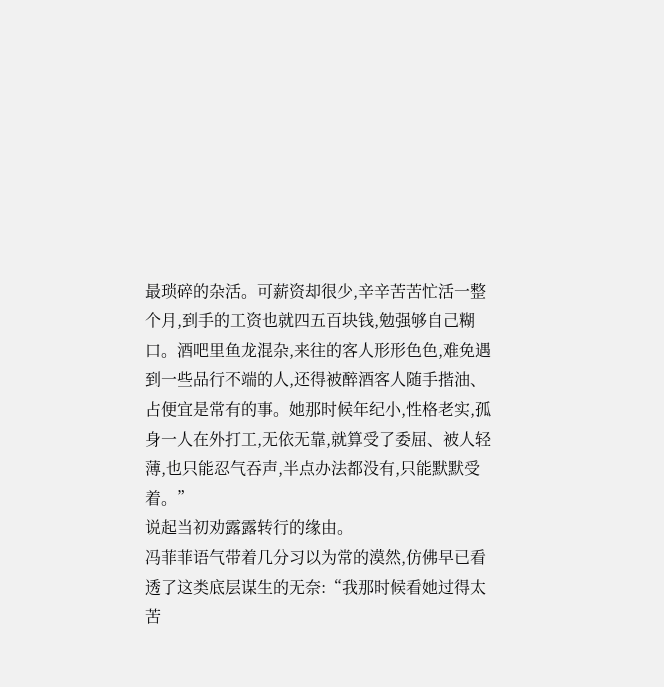最琐碎的杂活。可薪资却很少,辛辛苦苦忙活一整个月,到手的工资也就四五百块钱,勉强够自己糊口。酒吧里鱼龙混杂,来往的客人形形色色,难免遇到一些品行不端的人,还得被醉酒客人随手揩油、占便宜是常有的事。她那时候年纪小,性格老实,孤身一人在外打工,无依无靠,就算受了委屈、被人轻薄,也只能忍气吞声,半点办法都没有,只能默默受着。”
说起当初劝露露转行的缘由。
冯菲菲语气带着几分习以为常的漠然,仿佛早已看透了这类底层谋生的无奈:“我那时候看她过得太苦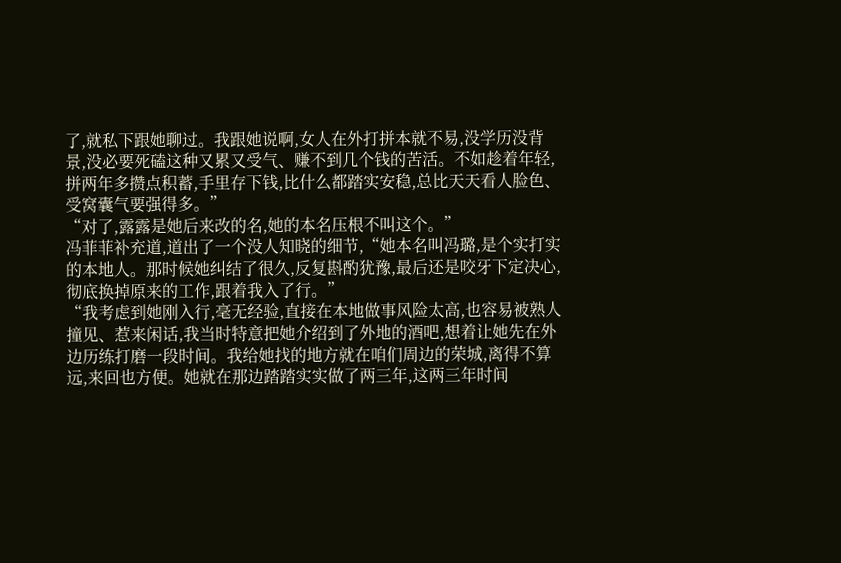了,就私下跟她聊过。我跟她说啊,女人在外打拼本就不易,没学历没背景,没必要死磕这种又累又受气、赚不到几个钱的苦活。不如趁着年轻,拼两年多攒点积蓄,手里存下钱,比什么都踏实安稳,总比天天看人脸色、受窝囊气要强得多。”
“对了,露露是她后来改的名,她的本名压根不叫这个。”
冯菲菲补充道,道出了一个没人知晓的细节,“她本名叫冯璐,是个实打实的本地人。那时候她纠结了很久,反复斟酌犹豫,最后还是咬牙下定决心,彻底换掉原来的工作,跟着我入了行。”
“我考虑到她刚入行,毫无经验,直接在本地做事风险太高,也容易被熟人撞见、惹来闲话,我当时特意把她介绍到了外地的酒吧,想着让她先在外边历练打磨一段时间。我给她找的地方就在咱们周边的荣城,离得不算远,来回也方便。她就在那边踏踏实实做了两三年,这两三年时间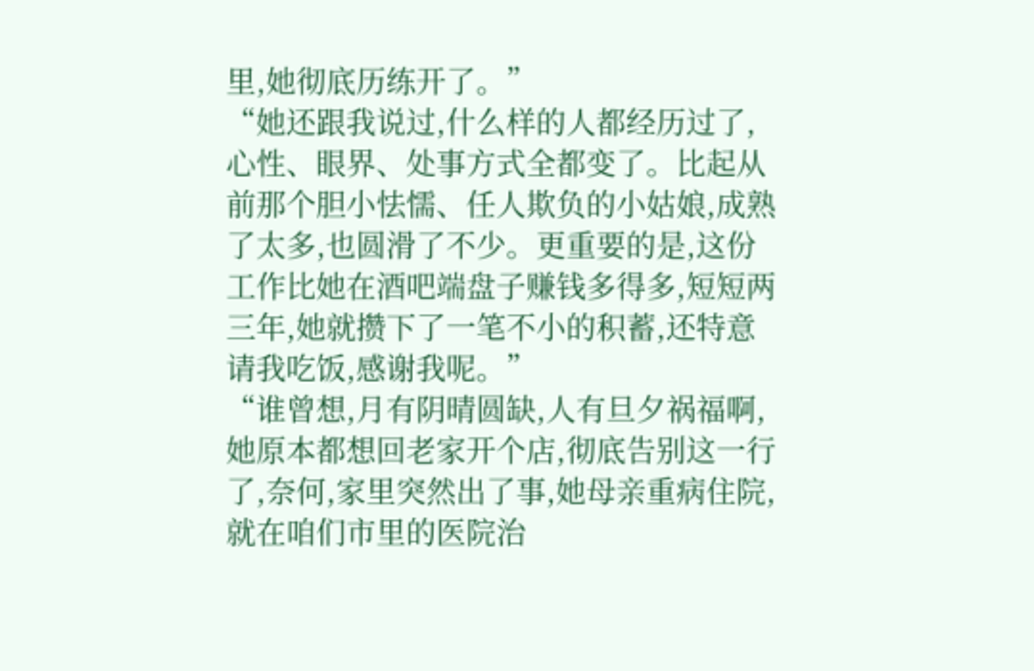里,她彻底历练开了。”
“她还跟我说过,什么样的人都经历过了,心性、眼界、处事方式全都变了。比起从前那个胆小怯懦、任人欺负的小姑娘,成熟了太多,也圆滑了不少。更重要的是,这份工作比她在酒吧端盘子赚钱多得多,短短两三年,她就攒下了一笔不小的积蓄,还特意请我吃饭,感谢我呢。”
“谁曾想,月有阴晴圆缺,人有旦夕祸福啊,她原本都想回老家开个店,彻底告别这一行了,奈何,家里突然出了事,她母亲重病住院,就在咱们市里的医院治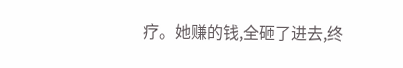疗。她赚的钱,全砸了进去,终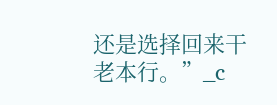还是选择回来干老本行。”_c